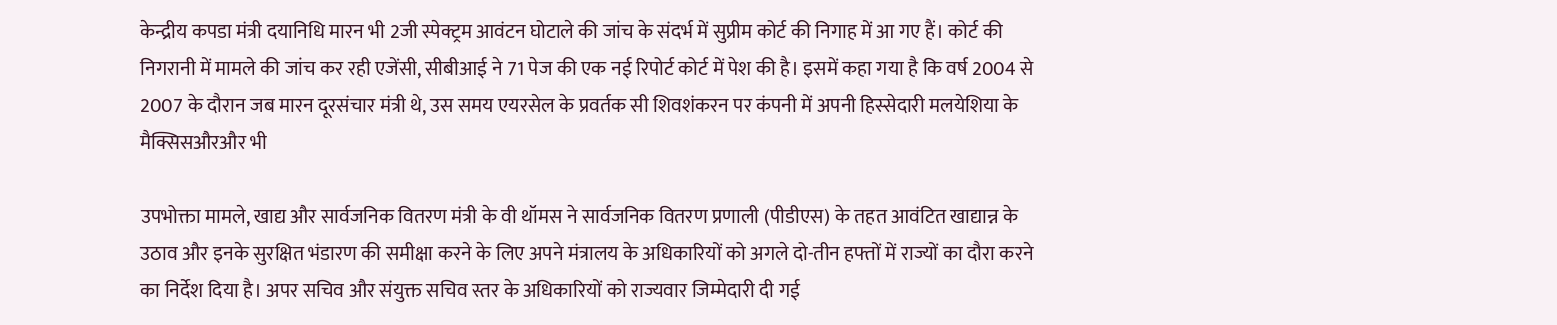केन्द्रीय कपडा मंत्री दयानिधि मारन भी 2जी स्पेक्ट्रम आवंटन घोटाले की जांच के संदर्भ में सुप्रीम कोर्ट की निगाह में आ गए हैं। कोर्ट की निगरानी में मामले की जांच कर रही एजेंसी, सीबीआई ने 71 पेज की एक नई रिपोर्ट कोर्ट में पेश की है। इसमें कहा गया है कि वर्ष 2004 से 2007 के दौरान जब मारन दूरसंचार मंत्री थे, उस समय एयरसेल के प्रवर्तक सी शिवशंकरन पर कंपनी में अपनी हिस्सेदारी मलयेशिया के मैक्सिसऔरऔर भी

उपभोक्ता मामले, खाद्य और सार्वजनिक वितरण मंत्री के वी थॉमस ने सार्वजनिक वितरण प्रणाली (पीडीएस) के तहत आवंटित खाद्यान्न के उठाव और इनके सुरक्षित भंडारण की समीक्षा करने के लिए अपने मंत्रालय के अधिकारियों को अगले दो-तीन हफ्तों में राज्यों का दौरा करने का निर्देश दिया है। अपर सचिव और संयुक्त सचिव स्तर के अधिकारियों को राज्यवार जिम्मेदारी दी गई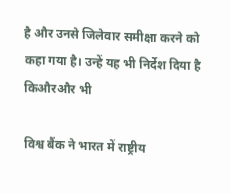है और उनसे जिलेवार समीक्षा करने को कहा गया है। उन्हें यह भी निर्देश दिया है किऔरऔर भी

विश्व बैंक ने भारत में राष्ट्रीय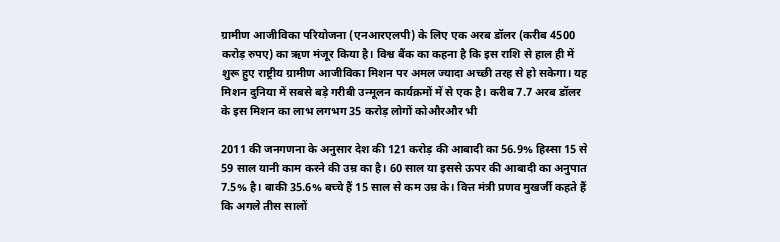ग्रामीण आजीविका परियोजना (एनआरएलपी) के लिए एक अरब डॉलर (करीब 4500 करोड़ रुपए) का ऋण मंजूर किया है। विश्व बैंक का कहना है कि इस राशि से हाल ही में शुरू हुए राष्ट्रीय ग्रामीण आजीविका मिशन पर अमल ज्यादा अच्छी तरह से हो सकेगा। यह मिशन दुनिया में सबसे बड़े गरीबी उन्मूलन कार्यक्रमों में से एक है। करीब 7.7 अरब डॉलर के इस मिशन का लाभ लगभग 35 करोड़ लोगों कोऔरऔर भी

2011 की जनगणना के अनुसार देश की 121 करोड़ की आबादी का 56.9% हिस्सा 15 से 59 साल यानी काम करने की उम्र का है। 60 साल या इससे ऊपर की आबादी का अनुपात 7.5% है। बाकी 35.6% बच्चे हैं 15 साल से कम उम्र के। वित्त मंत्री प्रणव मुखर्जी कहते हैं कि अगले तीस सालों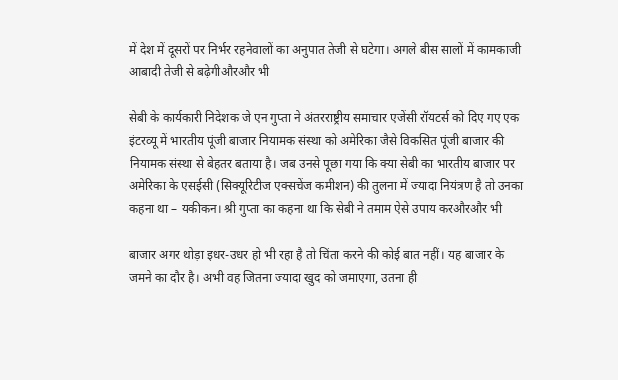में देश में दूसरों पर निर्भर रहनेवालों का अनुपात तेजी से घटेगा। अगले बीस सालों में कामकाजी आबादी तेजी से बढ़ेगीऔरऔर भी

सेबी के कार्यकारी निदेशक जे एन गुप्ता ने अंतरराष्ट्रीय समाचार एजेंसी रॉयटर्स को दिए गए एक इंटरव्यू में भारतीय पूंजी बाजार नियामक संस्था को अमेरिका जैसे विकसित पूंजी बाजार की नियामक संस्था से बेहतर बताया है। जब उनसे पूछा गया कि क्या सेबी का भारतीय बाजार पर अमेरिका के एसईसी (सिक्यूरिटीज एक्सचेंज कमीशन) की तुलना में ज्यादा नियंत्रण है तो उनका कहना था – यकीकन। श्री गुप्ता का कहना था कि सेबी ने तमाम ऐसे उपाय करऔरऔर भी

बाजार अगर थोड़ा इधर-उधर हो भी रहा है तो चिंता करने की कोई बात नहीं। यह बाजार के जमने का दौर है। अभी वह जितना ज्यादा खुद को जमाएगा, उतना ही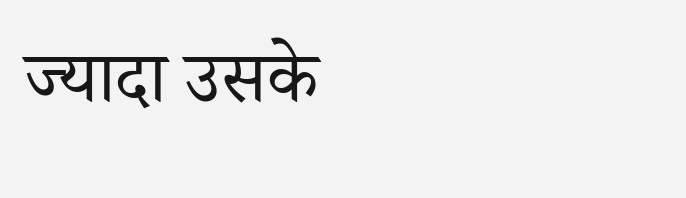ज्यादा उसके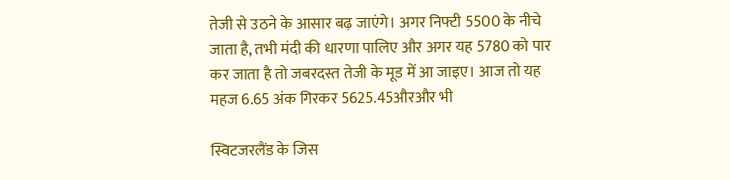तेजी से उठने के आसार बढ़ जाएंगे। अगर निफ्टी 5500 के नीचे जाता है, तभी मंदी की धारणा पालिए और अगर यह 5780 को पार कर जाता है तो जबरदस्त तेजी के मूड में आ जाइए। आज तो यह महज 6.65 अंक गिरकर 5625.45औरऔर भी

स्विटजरलैंड के जिस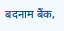बदनाम बैंक,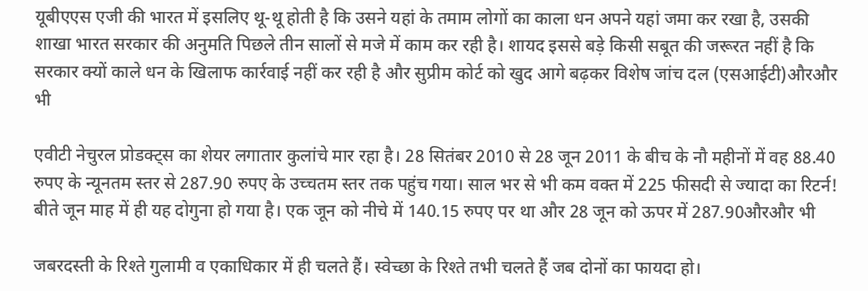यूबीएएस एजी की भारत में इसलिए थू-थू होती है कि उसने यहां के तमाम लोगों का काला धन अपने यहां जमा कर रखा है, उसकी शाखा भारत सरकार की अनुमति पिछले तीन सालों से मजे में काम कर रही है। शायद इससे बड़े किसी सबूत की जरूरत नहीं है कि सरकार क्यों काले धन के खिलाफ कार्रवाई नहीं कर रही है और सुप्रीम कोर्ट को खुद आगे बढ़कर विशेष जांच दल (एसआईटी)औरऔर भी

एवीटी नेचुरल प्रोडक्ट्स का शेयर लगातार कुलांचे मार रहा है। 28 सितंबर 2010 से 28 जून 2011 के बीच के नौ महीनों में वह 88.40 रुपए के न्यूनतम स्तर से 287.90 रुपए के उच्चतम स्तर तक पहुंच गया। साल भर से भी कम वक्त में 225 फीसदी से ज्यादा का रिटर्न! बीते जून माह में ही यह दोगुना हो गया है। एक जून को नीचे में 140.15 रुपए पर था और 28 जून को ऊपर में 287.90औरऔर भी

जबरदस्ती के रिश्ते गुलामी व एकाधिकार में ही चलते हैं। स्वेच्छा के रिश्ते तभी चलते हैं जब दोनों का फायदा हो।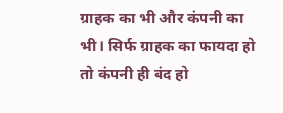ग्राहक का भी और कंपनी का भी। सिर्फ ग्राहक का फायदा हो तो कंपनी ही बंद हो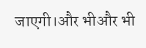जाएगी।और भीऔर भी